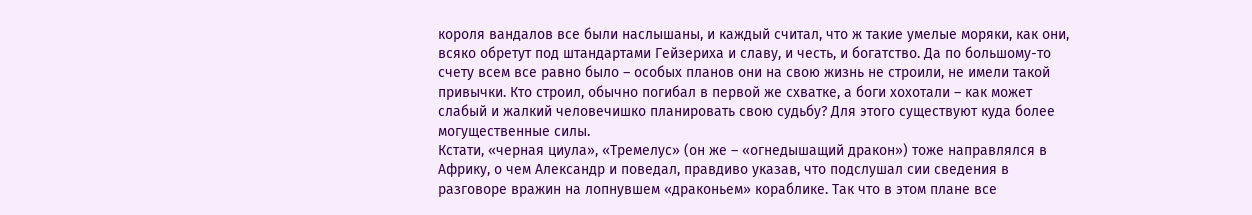короля вандалов все были наслышаны, и каждый считал, что ж такие умелые моряки, как они, всяко обретут под штандартами Гейзериха и славу, и честь, и богатство. Да по большому-то счету всем все равно было – особых планов они на свою жизнь не строили, не имели такой привычки. Кто строил, обычно погибал в первой же схватке, а боги хохотали – как может слабый и жалкий человечишко планировать свою судьбу? Для этого существуют куда более могущественные силы.
Кстати, «черная циула», «Тремелус» (он же – «огнедышащий дракон») тоже направлялся в Африку, о чем Александр и поведал, правдиво указав, что подслушал сии сведения в разговоре вражин на лопнувшем «драконьем» кораблике. Так что в этом плане все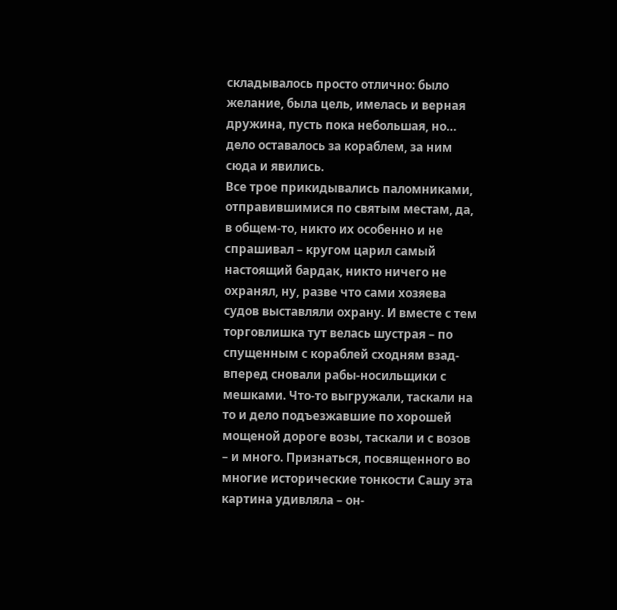складывалось просто отлично: было желание, была цель, имелась и верная дружина, пусть пока небольшая, но… дело оставалось за кораблем, за ним сюда и явились.
Все трое прикидывались паломниками, отправившимися по святым местам, да, в общем-то, никто их особенно и не спрашивал – кругом царил самый настоящий бардак, никто ничего не охранял, ну, разве что сами хозяева судов выставляли охрану. И вместе с тем торговлишка тут велась шустрая – по спущенным с кораблей сходням взад-вперед сновали рабы-носильщики с мешками. Что-то выгружали, таскали на то и дело подъезжавшие по хорошей мощеной дороге возы, таскали и с возов – и много. Признаться, посвященного во многие исторические тонкости Сашу эта картина удивляла – он-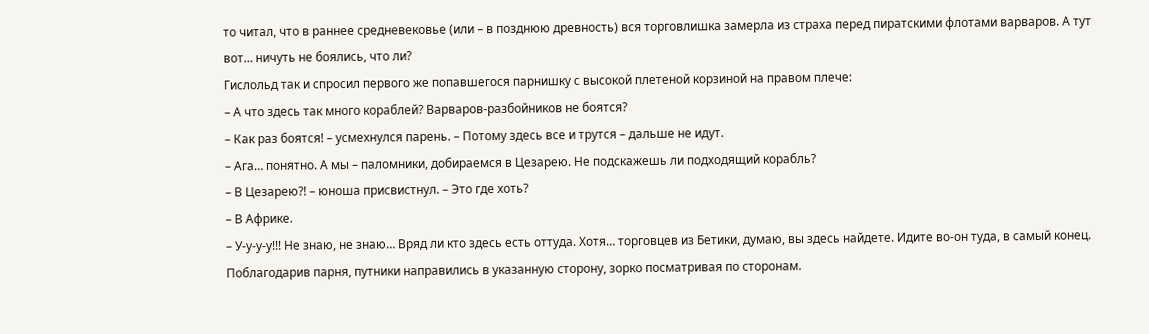то читал, что в раннее средневековье (или – в позднюю древность) вся торговлишка замерла из страха перед пиратскими флотами варваров. А тут вот… ничуть не боялись, что ли?
Гислольд так и спросил первого же попавшегося парнишку с высокой плетеной корзиной на правом плече:
– А что здесь так много кораблей? Варваров-разбойников не боятся?
– Как раз боятся! – усмехнулся парень. – Потому здесь все и трутся – дальше не идут.
– Ага… понятно. А мы – паломники, добираемся в Цезарею. Не подскажешь ли подходящий корабль?
– В Цезарею?! – юноша присвистнул. – Это где хоть?
– В Африке.
– У-у-у-у!!! Не знаю, не знаю… Вряд ли кто здесь есть оттуда. Хотя… торговцев из Бетики, думаю, вы здесь найдете. Идите во-он туда, в самый конец.
Поблагодарив парня, путники направились в указанную сторону, зорко посматривая по сторонам.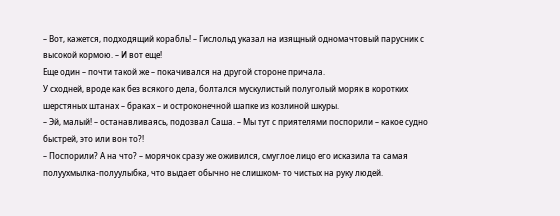– Вот, кажется, подходящий корабль! – Гислольд указал на изящный одномачтовый парусник с высокой кормою. – И вот еще!
Еще один – почти такой же – покачивался на другой стороне причала.
У сходней, вроде как без всякого дела, болтался мускулистый полуголый моряк в коротких шерстяных штанах – браках – и остроконечной шапке из козлиной шкуры.
– Эй, малый! – останавливаясь, подозвал Саша. – Мы тут с приятелями поспорили – какое судно быстрей, это или вон то?!
– Поспорили? А на что? – морячок сразу же оживился, смуглое лицо его исказила та самая полуухмылка-полуулыбка, что выдает обычно не слишком- то чистых на руку людей.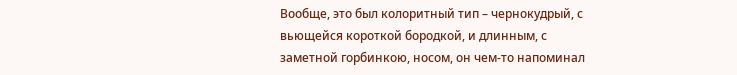Вообще, это был колоритный тип – чернокудрый, с вьющейся короткой бородкой, и длинным, с заметной горбинкою, носом, он чем-то напоминал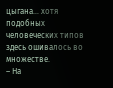цыгана… хотя подобных человеческих типов здесь ошивалось во множестве.
– На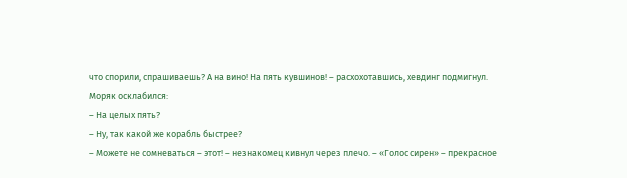что спорили, спрашиваешь? А на вино! На пять кувшинов! – расхохотавшись, хевдинг подмигнул.
Моряк осклабился:
– На целых пять?
– Ну, так какой же корабль быстрее?
– Можете не сомневаться – этот! – незнакомец кивнул через плечо. – «Голос сирен» – прекрасное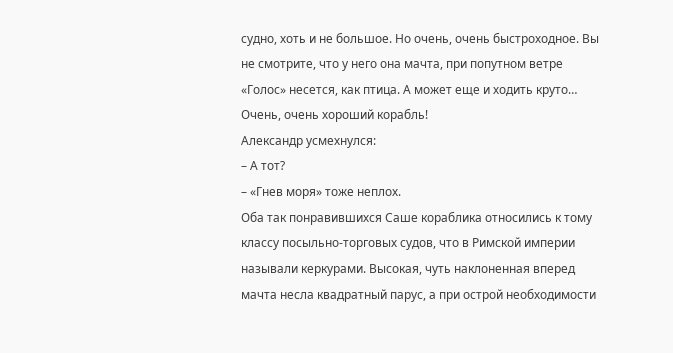судно, хоть и не большое. Но очень, очень быстроходное. Вы не смотрите, что у него она мачта, при попутном ветре «Голос» несется, как птица. А может еще и ходить круто… Очень, очень хороший корабль!
Александр усмехнулся:
– А тот?
– «Гнев моря» тоже неплох.
Оба так понравившихся Саше кораблика относились к тому классу посыльно-торговых судов, что в Римской империи называли керкурами. Высокая, чуть наклоненная вперед мачта несла квадратный парус, а при острой необходимости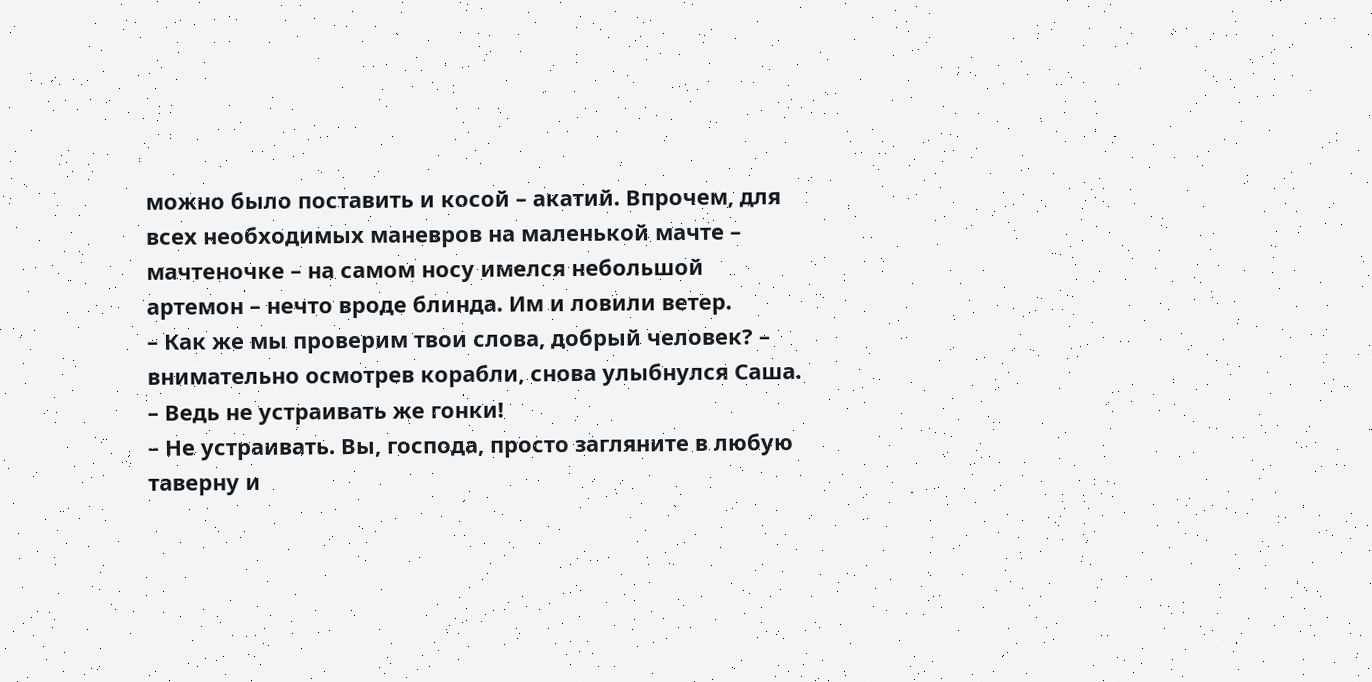можно было поставить и косой – акатий. Впрочем, для всех необходимых маневров на маленькой мачте – мачтеночке – на самом носу имелся небольшой артемон – нечто вроде блинда. Им и ловили ветер.
– Как же мы проверим твои слова, добрый человек? – внимательно осмотрев корабли, снова улыбнулся Саша. – Ведь не устраивать же гонки!
– Не устраивать. Вы, господа, просто загляните в любую таверну и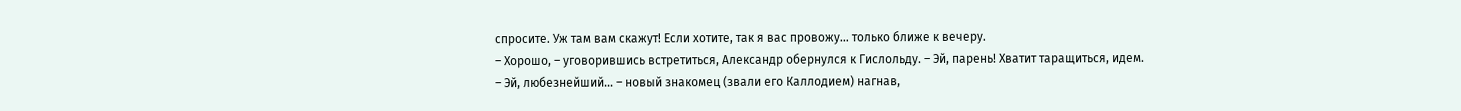спросите. Уж там вам скажут! Если хотите, так я вас провожу… только ближе к вечеру.
– Хорошо, – уговорившись встретиться, Александр обернулся к Гислольду. – Эй, парень! Хватит таращиться, идем.
– Эй, любезнейший… – новый знакомец (звали его Каллодием) нагнав,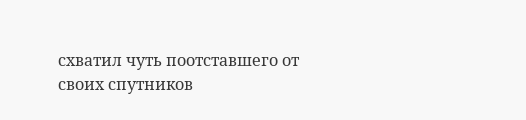схватил чуть поотставшего от своих спутников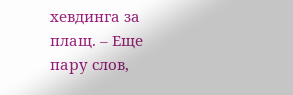хевдинга за плащ. – Еще пару слов,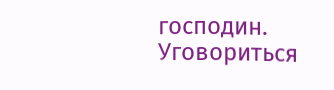господин. Уговориться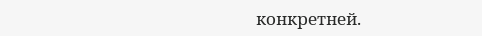конкретней.